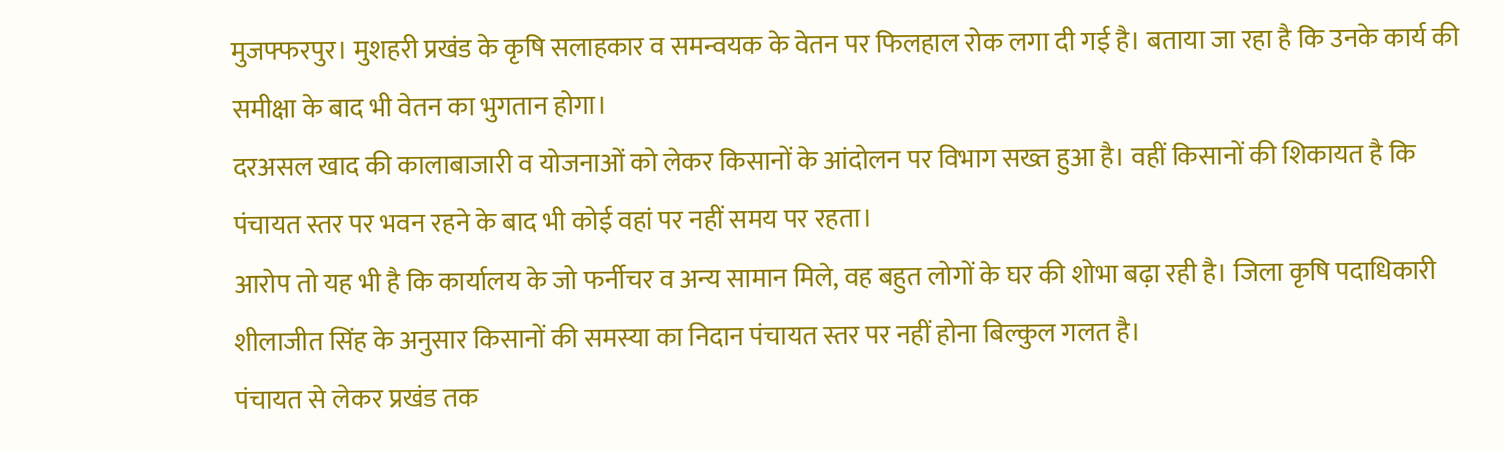मुजफ्फरपुर। मुशहरी प्रखंड के कृषि सलाहकार व समन्वयक के वेतन पर फिलहाल रोक लगा दी गई है। बताया जा रहा है कि उनके कार्य की समीक्षा के बाद भी वेतन का भुगतान होगा।
दरअसल खाद की कालाबाजारी व योजनाओं को लेकर किसानों के आंदोलन पर विभाग सख्त हुआ है। वहीं किसानों की शिकायत है कि पंचायत स्तर पर भवन रहने के बाद भी कोई वहां पर नहीं समय पर रहता।
आरोप तो यह भी है कि कार्यालय के जो फर्नीचर व अन्य सामान मिले, वह बहुत लोगों के घर की शोभा बढ़ा रही है। जिला कृषि पदाधिकारी शीलाजीत सिंह के अनुसार किसानों की समस्या का निदान पंचायत स्तर पर नहीं होना बिल्कुल गलत है।
पंचायत से लेकर प्रखंड तक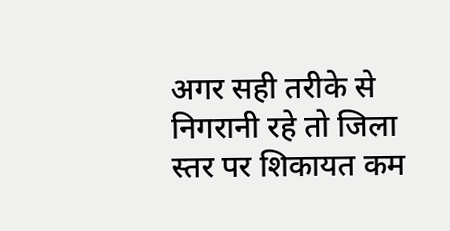अगर सही तरीके से निगरानी रहे तो जिला स्तर पर शिकायत कम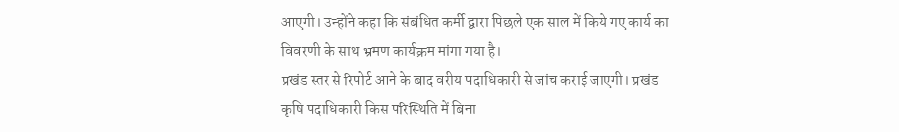आएगी। उन्होंने कहा कि संबंधित कर्मी द्वारा पिछले एक साल में किये गए कार्य का विवरणी के साथ भ्रमण कार्यक्रम मांगा गया है।
प्रखंड स्तर से रिपोर्ट आने के बाद वरीय पदाधिकारी से जांच कराई जाएगी। प्रखंड कृषि पदाधिकारी किस परिस्थिति में बिना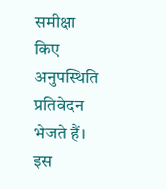समीक्षा किए अनुपस्थिति प्रतिवेदन भेजते हैं। इस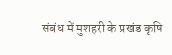संबंध में मुशहरी के प्रखंड कृषि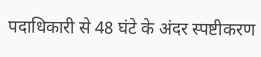पदाधिकारी से 48 घंटे के अंदर स्पष्टीकरण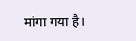मांगा गया है।